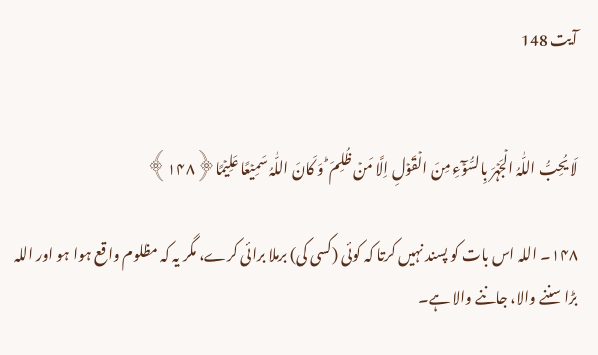آیت 148


لَا یُحِبُّ اللّٰہُ الۡجَہۡرَ بِالسُّوۡٓءِ مِنَ الۡقَوۡلِ اِلَّا مَنۡ ظُلِمَ ؕ وَ کَانَ اللّٰہُ سَمِیۡعًا عَلِیۡمًا﴿۱۴۸﴾

۱۴۸۔ اللہ اس بات کو پسند نہیں کرتا کہ کوئی (کسی کی) برملا برائی کرے، مگر یہ کہ مظلوم واقع ہوا ہو اور اللہ بڑا سننے والا، جاننے والا ہے۔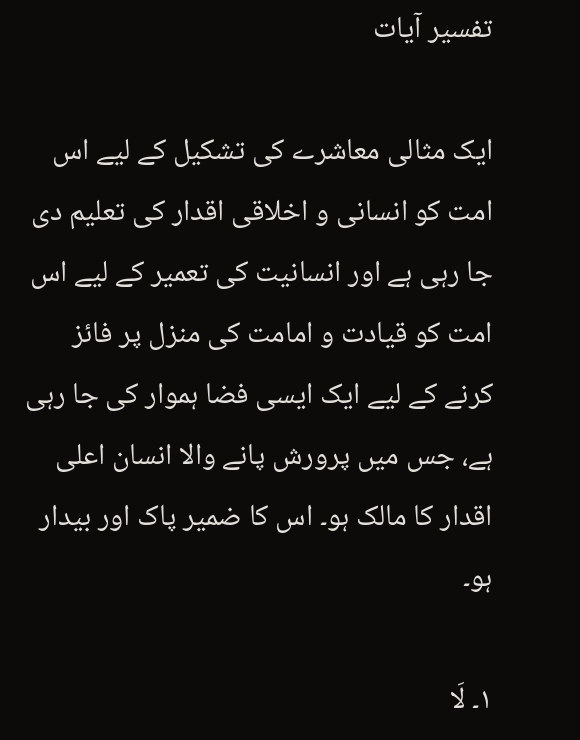تفسیر آیات

ایک مثالی معاشرے کی تشکیل کے لیے اس امت کو انسانی و اخلاقی اقدار کی تعلیم دی جا رہی ہے اور انسانیت کی تعمیر کے لیے اس امت کو قیادت و امامت کی منزل پر فائز کرنے کے لیے ایک ایسی فضا ہموار کی جا رہی ہے، جس میں پرورش پانے والا انسان اعلی اقدار کا مالک ہو۔ اس کا ضمیر پاک اور بیدار ہو۔

۱۔ لَا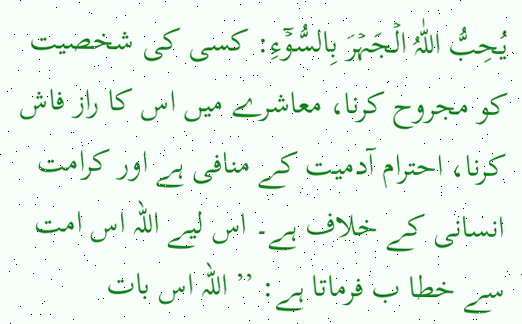یُحِبُّ اللّٰہُ الۡجَہۡرَ بِالسُّوۡٓءِ: کسی کی شخصیت کو مجروح کرنا، معاشرے میں اس کا راز فاش کرنا، احترام آدمیت کے منافی ہے اور کرامت انسانی کے خلاف ہے۔ اس لیے اللہ اس امت سے خطا ب فرماتا ہے: ’’ اللہ اس بات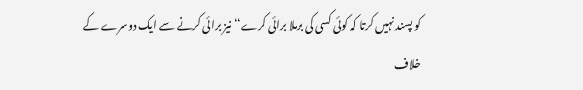کو پسند نہیں کرتا کہ کوئی کسی کی برملا برائی کرے‘‘ نیز برائی کرنے سے ایک دوسرے کے خلاف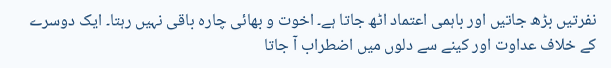نفرتیں بڑھ جاتیں اور باہمی اعتماد اٹھ جاتا ہے۔ اخوت و بھائی چارہ باقی نہیں رہتا۔ ایک دوسرے کے خلاف عداوت اور کینے سے دلوں میں اضطراب آ جاتا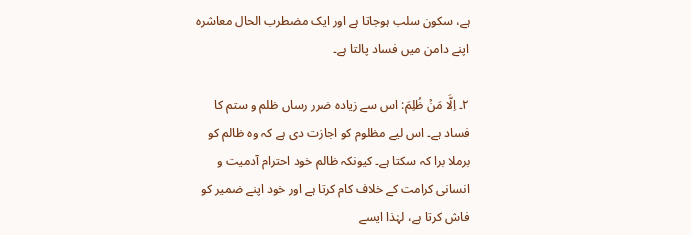ہے، سکون سلب ہوجاتا ہے اور ایک مضطرب الحال معاشرہ اپنے دامن میں فساد پالتا ہے۔

۲۔ اِلَّا مَنۡ ظُلِمَ: اس سے زیادہ ضرر رساں ظلم و ستم کا فساد ہے۔ اس لیے مظلوم کو اجازت دی ہے کہ وہ ظالم کو برملا برا کہ سکتا ہے۔ کیونکہ ظالم خود احترام آدمیت و انسانی کرامت کے خلاف کام کرتا ہے اور خود اپنے ضمیر کو فاش کرتا ہے، لہٰذا ایسے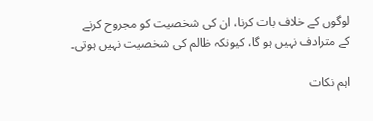لوگوں کے خلاف بات کرنا، ان کی شخصیت کو مجروح کرنے کے مترادف نہیں ہو گا، کیونکہ ظالم کی شخصیت نہیں ہوتی۔

اہم نکات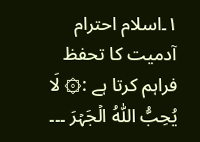۱۔اسلام احترام آدمیت کا تحفظ فراہم کرتا ہے :۞ لَا یُحِبُّ اللّٰہُ الۡجَہۡرَ ۔۔۔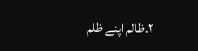۲۔ظالم اپنے ظلم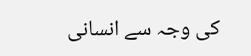کی وجہ سے انسانی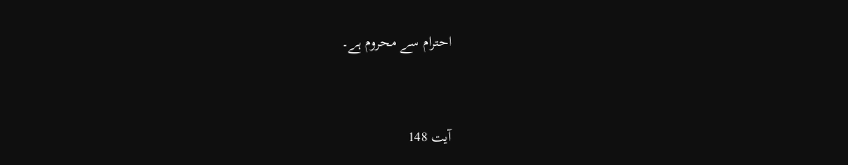احترام سے محروم ہے۔


آیت 148